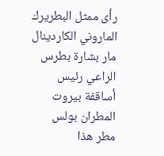رأى ممثل البطريرك الماروني الكاردينال مار بشارة بطرس الراعي رئيس أساقفة بيروت المطران بولس مطر هذا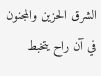الشرق الحزين والمجنون في آن راح يتخبط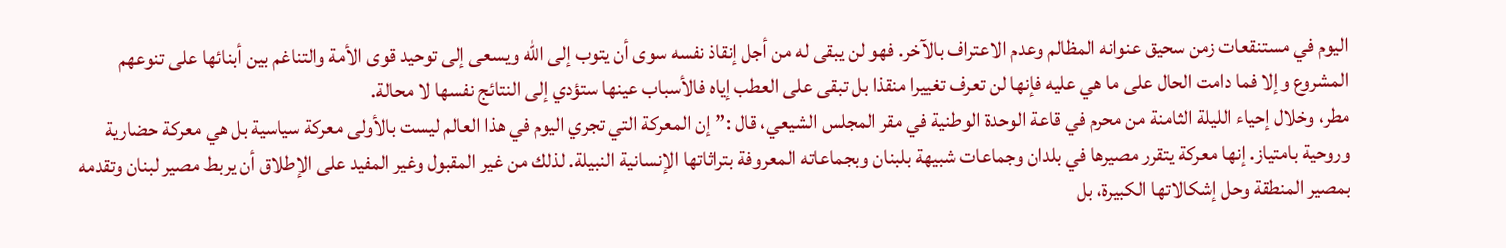اليوم في مستنقعات زمن سحيق عنوانه المظالم وعدم الاعتراف بالآخر. فهو لن يبقى له من أجل إنقاذ نفسه سوى أن يتوب إلى الله ويسعى إلى توحيد قوى الأمة والتناغم بين أبنائها على تنوعهم المشروع وإلا فما دامت الحال على ما هي عليه فإنها لن تعرف تغييرا منقذا بل تبقى على العطب إياه فالأسباب عينها ستؤدي إلى النتائج نفسها لا محالة.
مطر، وخلال إحياء الليلة الثامنة من محرم في قاعة الوحدة الوطنية في مقر المجلس الشيعي، قال :”إن المعركة التي تجري اليوم في هذا العالم ليست بالأولى معركة سياسية بل هي معركة حضارية وروحية بامتياز. إنها معركة يتقرر مصيرها في بلدان وجماعات شبيهة بلبنان وبجماعاته المعروفة بتراثاتها الإنسانية النبيلة. لذلك من غير المقبول وغير المفيد على الإطلاق أن يربط مصير لبنان وتقدمه بمصير المنطقة وحل إشكالاتها الكبيرة، بل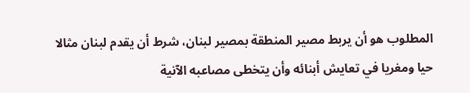المطلوب هو أن يربط مصير المنطقة بمصير لبنان، شرط أن يقدم لبنان مثالا حيا ومغريا في تعايش أبنائه وأن يتخطى مصاعبه الآنية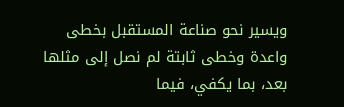ويسير نحو صناعة المستقبل بخطى واعدة وخطى ثابتة لم نصل إلى مثلها بعد، بما يكفي، فيما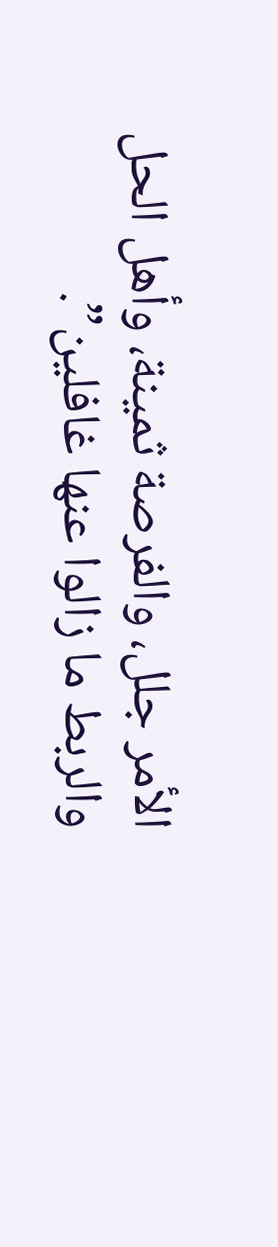الأمر جلل، والفرصة ثمينة، وأهل الحل والربط ما زالوا عنها غافلين”.